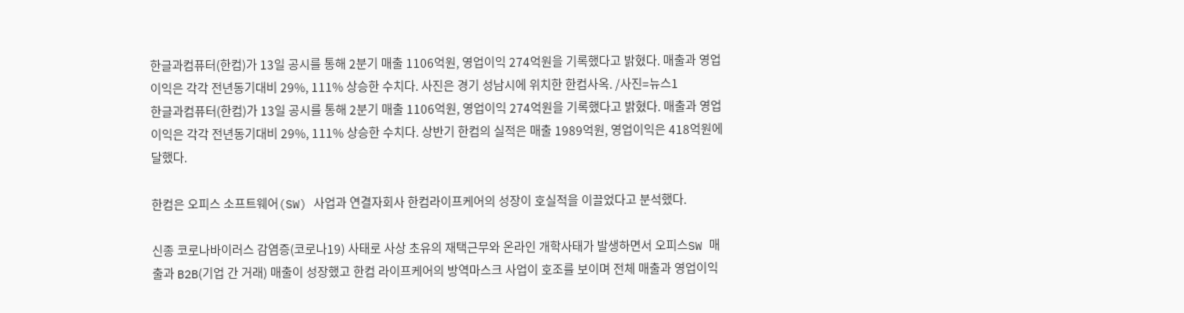한글과컴퓨터(한컴)가 13일 공시를 통해 2분기 매출 1106억원, 영업이익 274억원을 기록했다고 밝혔다. 매출과 영업이익은 각각 전년동기대비 29%, 111% 상승한 수치다. 사진은 경기 성남시에 위치한 한컴사옥. /사진=뉴스1
한글과컴퓨터(한컴)가 13일 공시를 통해 2분기 매출 1106억원, 영업이익 274억원을 기록했다고 밝혔다. 매출과 영업이익은 각각 전년동기대비 29%, 111% 상승한 수치다. 상반기 한컴의 실적은 매출 1989억원, 영업이익은 418억원에 달했다.

한컴은 오피스 소프트웨어(SW) 사업과 연결자회사 한컴라이프케어의 성장이 호실적을 이끌었다고 분석했다.

신종 코로나바이러스 감염증(코로나19) 사태로 사상 초유의 재택근무와 온라인 개학사태가 발생하면서 오피스SW 매출과 B2B(기업 간 거래) 매출이 성장했고 한컴 라이프케어의 방역마스크 사업이 호조를 보이며 전체 매출과 영업이익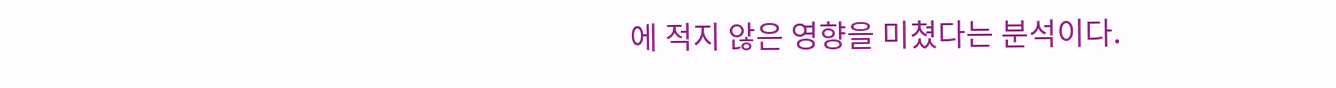에 적지 않은 영향을 미쳤다는 분석이다.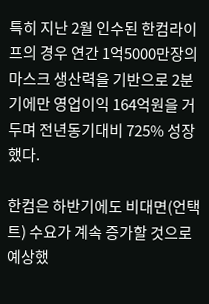특히 지난 2월 인수된 한컴라이프의 경우 연간 1억5000만장의 마스크 생산력을 기반으로 2분기에만 영업이익 164억원을 거두며 전년동기대비 725% 성장했다.

한컴은 하반기에도 비대면(언택트) 수요가 계속 증가할 것으로 예상했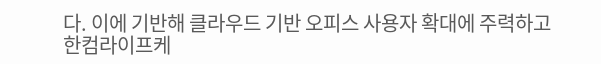다. 이에 기반해 클라우드 기반 오피스 사용자 확대에 주력하고 한컴라이프케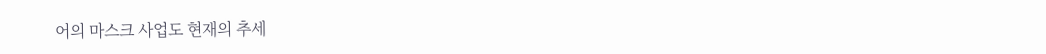어의 마스크 사업도 현재의 추세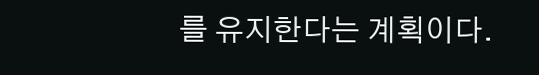를 유지한다는 계획이다.